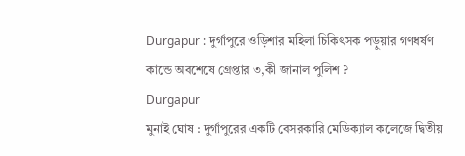Durgapur : দুর্গাপুরে ওড়িশার মহিলা চিকিৎসক পড়ুয়ার গণধর্ষণ কান্ডে অবশেষে গ্রেপ্তার ৩,কী জানাল পুলিশ ?
Durgapur
মুনাই ঘোষ : দুর্গাপুরের একটি বেসরকারি মেডিক্যাল কলেজে দ্বিতীয়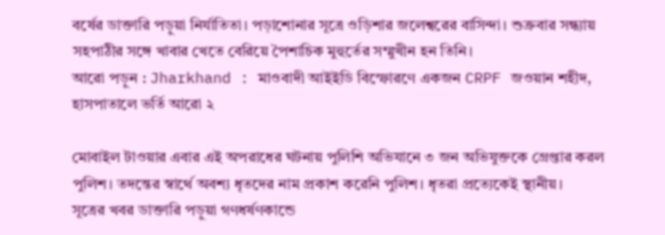বর্ষের ডাক্তারি পড়ুয়া নির্যাতিতা। পড়াশোনার সূত্রে ওড়িশার জলেশ্বরের বাসিন্দা। শুক্রবার সন্ধ্যায় সহপাঠীর সঙ্গে খাবার খেতে বেরিয়ে পৈশাচিক মুহুর্তের সম্মুখীন হন তিনি।
আরো পড়ুন : Jharkhand : মাওবাদী আইইডি বিস্ফোরণে একজন CRPF জওয়ান শহীদ, হাসপাতালে ভর্তি আরো ২

মোবাইল টাওয়ার এবার এই অপরাধের ঘটনায় পুলিশি অভিযানে ৩ জন অভিযুক্তকে গ্রেপ্তার করল পুলিশ। তদন্তের স্বার্থে অবশ্য ধৃতদের নাম প্রকাশ করেনি পুলিশ। ধৃতরা প্রত্যেকেই স্থানীয়।
সূত্রের খবর ডাক্তারি পড়ুয়া গণধর্ষণকান্ডে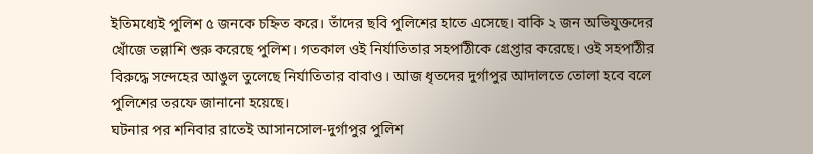ইতিমধ্যেই পুলিশ ৫ জনকে চহ্নিত করে। তাঁদের ছবি পুলিশের হাতে এসেছে। বাকি ২ জন অভিযুক্তদের খোঁজে তল্লাশি শুরু করেছে পুলিশ। গতকাল ওই নির্যাতিতার সহপাঠীকে গ্রেপ্তার করেছে। ওই সহপাঠীর বিরুদ্ধে সন্দেহের আঙুল তুলেছে নির্যাতিতার বাবাও। আজ ধৃতদের দুর্গাপুর আদালতে তোলা হবে বলে পুলিশের তরফে জানানো হয়েছে।
ঘটনার পর শনিবার রাতেই আসানসোল-দুর্গাপুর পুলিশ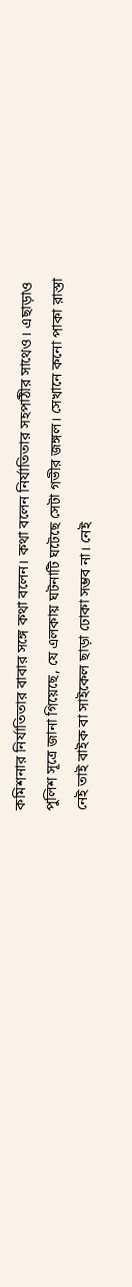কমিশনার নির্যাতিতার বাবার সঙ্গে কথা বলেন। কথা বলেন নির্যাতিতার সহপাঠীর সাথেও। এছাড়াও পুলিশ সূত্রে জানা গিয়েছে, যে এলকায় ঘটনাটি ঘটেছে সেটা গভীর জঙ্গল। সেখানে কনো পাকা রাস্তা নেই তাই বাইক বা সাইকেল ছাড়া ঢোকা সম্ভব না। নেই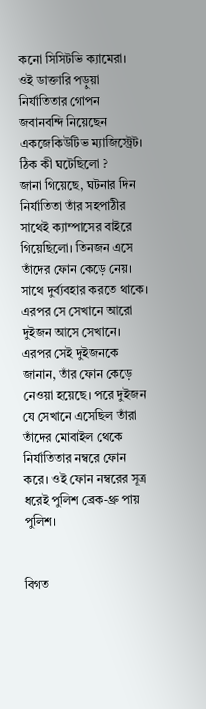কনো সিসিটভি ক্যামেরা।
ওই ডাক্তারি পড়ুয়া নির্যাতিতার গোপন জবানবন্দি নিয়েছেন একজেকিউটিভ ম্যাজিস্ট্রেট।
ঠিক কী ঘটেছিলো ?
জানা গিয়েছে, ঘটনার দিন নির্যাতিতা তাঁর সহপাঠীর সাথেই ক্যাম্পাসের বাইরে গিয়েছিলো। তিনজন এসে তাঁদের ফোন কেড়ে নেয়। সাথে দুর্ব্যবহার করতে থাকে। এরপর সে সেখানে আরো দুইজন আসে সেখানে।
এরপর সেই দুইজনকে জানান, তাঁর ফোন কেড়ে নেওয়া হয়েছে। পরে দুইজন যে সেখানে এসেছিল তাঁরা তাঁদের মোবাইল থেকে নির্যাতিতার নম্বরে ফোন করে। ওই ফোন নম্বরের সূত্র ধরেই পুলিশ ব্রেক-থ্রু পায় পুলিশ।


বিগত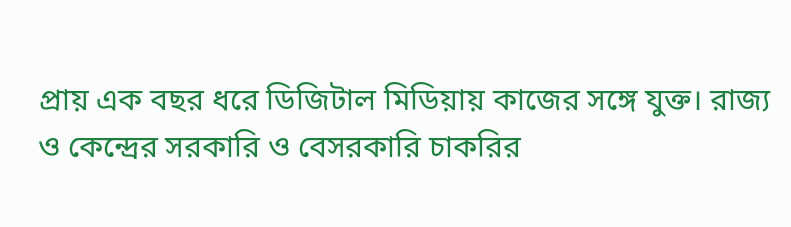প্রায় এক বছর ধরে ডিজিটাল মিডিয়ায় কাজের সঙ্গে যুক্ত। রাজ্য ও কেন্দ্রের সরকারি ও বেসরকারি চাকরির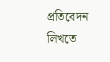প্রতিবেদন লিখতে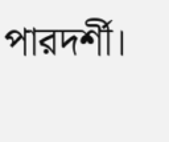পারদর্শী।